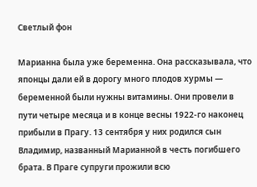Светлый фон

Марианна была уже беременна. Она рассказывала, что японцы дали ей в дорогу много плодов хурмы — беременной были нужны витамины. Они провели в пути четыре месяца и в конце весны 1922-го наконец прибыли в Прагу. 13 сентября у них родился сын Владимир, названный Марианной в честь погибшего брата. В Праге супруги прожили всю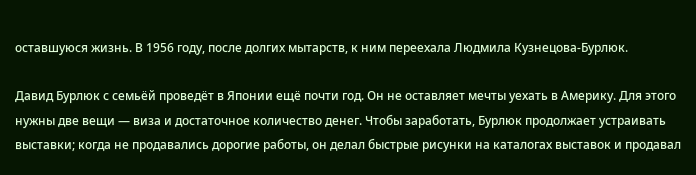оставшуюся жизнь. В 1956 году, после долгих мытарств, к ним переехала Людмила Кузнецова-Бурлюк.

Давид Бурлюк с семьёй проведёт в Японии ещё почти год. Он не оставляет мечты уехать в Америку. Для этого нужны две вещи — виза и достаточное количество денег. Чтобы заработать, Бурлюк продолжает устраивать выставки; когда не продавались дорогие работы, он делал быстрые рисунки на каталогах выставок и продавал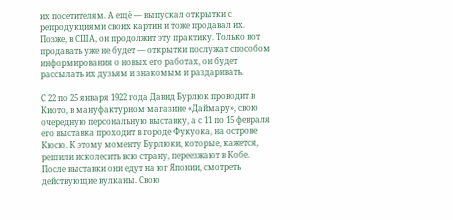их посетителям. А ещё — выпускал открытки с репродукциями своих картин и тоже продавал их. Позже, в США, он продолжит эту практику. Только вот продавать уже не будет — открытки послужат способом информирования о новых его работах, он будет рассылать их дузьям и знакомым и раздаривать.

С 22 по 25 января 1922 года Давид Бурлюк проводит в Киото, в мануфактурном магазине «Даймару», свою очередную персональную выставку, а с 11 по 15 февраля его выставка проходит в городе Фукуока, на острове Кюсю. К этому моменту Бурлюки, которые, кажется, решили исколесить всю страну, переезжают в Кобе. После выставки они едут на юг Японии, смотреть действующие вулканы. Свою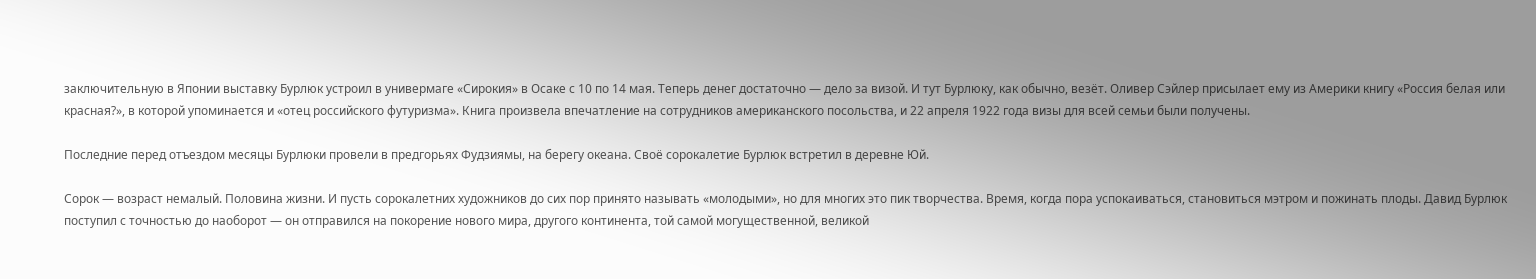заключительную в Японии выставку Бурлюк устроил в универмаге «Сирокия» в Осаке с 10 по 14 мая. Теперь денег достаточно — дело за визой. И тут Бурлюку, как обычно, везёт. Оливер Сэйлер присылает ему из Америки книгу «Россия белая или красная?», в которой упоминается и «отец российского футуризма». Книга произвела впечатление на сотрудников американского посольства, и 22 апреля 1922 года визы для всей семьи были получены.

Последние перед отъездом месяцы Бурлюки провели в предгорьях Фудзиямы, на берегу океана. Своё сорокалетие Бурлюк встретил в деревне Юй.

Сорок — возраст немалый. Половина жизни. И пусть сорокалетних художников до сих пор принято называть «молодыми», но для многих это пик творчества. Время, когда пора успокаиваться, становиться мэтром и пожинать плоды. Давид Бурлюк поступил с точностью до наоборот — он отправился на покорение нового мира, другого континента, той самой могущественной, великой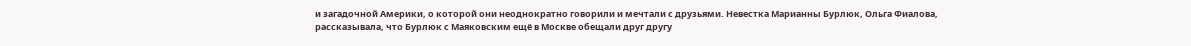и загадочной Америки, о которой они неоднократно говорили и мечтали с друзьями. Невестка Марианны Бурлюк, Ольга Фиалова, рассказывала, что Бурлюк с Маяковским ещё в Москве обещали друг другу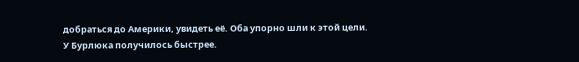добраться до Америки, увидеть её. Оба упорно шли к этой цели. У Бурлюка получилось быстрее.